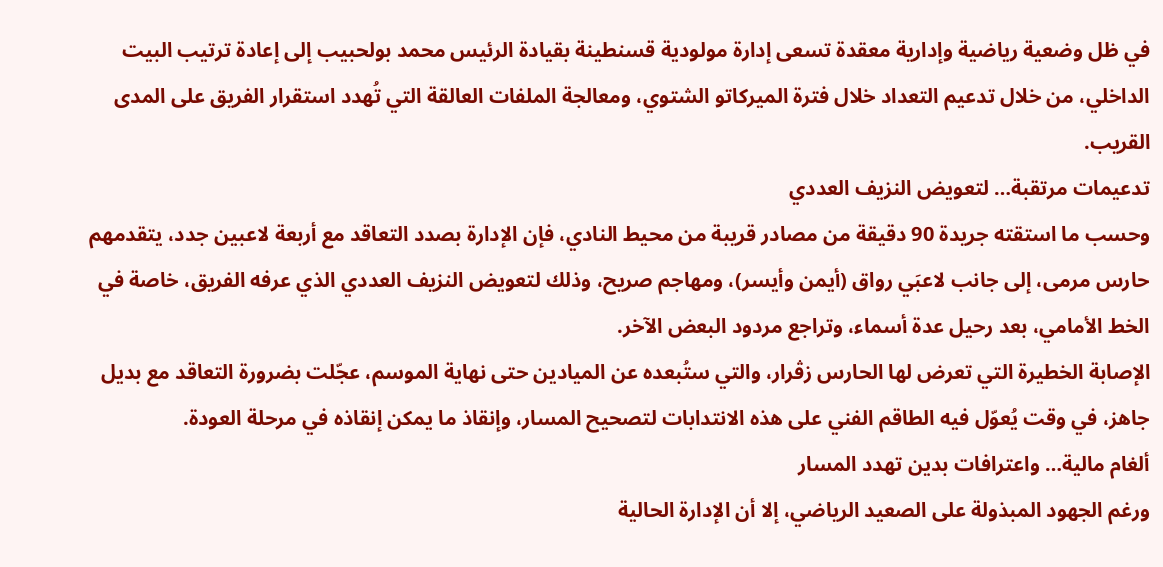في ظل وضعية رياضية وإدارية معقدة تسعى إدارة مولودية قسنطينة بقيادة الرئيس محمد بولحبيب إلى إعادة ترتيب البيت الداخلي، من خلال تدعيم التعداد خلال فترة الميركاتو الشتوي، ومعالجة الملفات العالقة التي تُهدد استقرار الفريق على المدى القريب.
تدعيمات مرتقبة… لتعويض النزيف العددي
وحسب ما استقته جريدة 90 دقيقة من مصادر قريبة من محيط النادي، فإن الإدارة بصدد التعاقد مع أربعة لاعبين جدد، يتقدمهم حارس مرمى، إلى جانب لاعبَي رواق (أيمن وأيسر)، ومهاجم صريح، وذلك لتعويض النزيف العددي الذي عرفه الفريق، خاصة في الخط الأمامي، بعد رحيل عدة أسماء، وتراجع مردود البعض الآخر.
الإصابة الخطيرة التي تعرض لها الحارس زڨرار، والتي ستُبعده عن الميادين حتى نهاية الموسم، عجّلت بضرورة التعاقد مع بديل جاهز، في وقت يُعوّل فيه الطاقم الفني على هذه الانتدابات لتصحيح المسار، وإنقاذ ما يمكن إنقاذه في مرحلة العودة.
ألغام مالية… واعترافات بدين تهدد المسار
ورغم الجهود المبذولة على الصعيد الرياضي، إلا أن الإدارة الحالية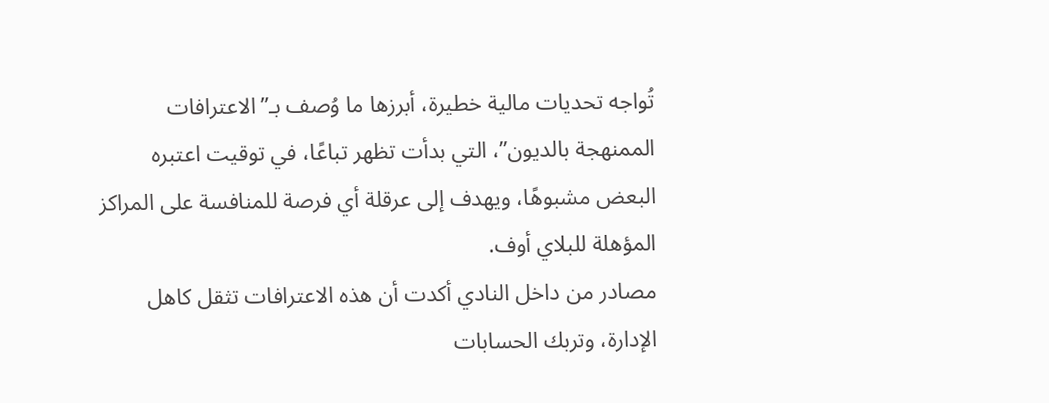تُواجه تحديات مالية خطيرة، أبرزها ما وُصف بـ”الاعترافات الممنهجة بالديون”، التي بدأت تظهر تباعًا، في توقيت اعتبره البعض مشبوهًا، ويهدف إلى عرقلة أي فرصة للمنافسة على المراكز المؤهلة للبلاي أوف.
مصادر من داخل النادي أكدت أن هذه الاعترافات تثقل كاهل الإدارة، وتربك الحسابات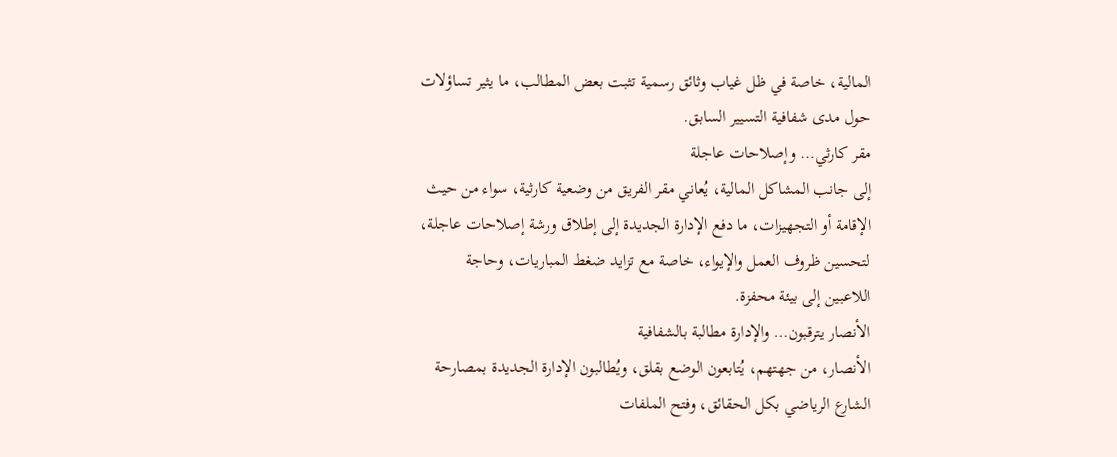المالية، خاصة في ظل غياب وثائق رسمية تثبت بعض المطالب، ما يثير تساؤلات حول مدى شفافية التسيير السابق.
مقر كارثي… وإصلاحات عاجلة
إلى جانب المشاكل المالية، يُعاني مقر الفريق من وضعية كارثية، سواء من حيث الإقامة أو التجهيزات، ما دفع الإدارة الجديدة إلى إطلاق ورشة إصلاحات عاجلة، لتحسين ظروف العمل والإيواء، خاصة مع تزايد ضغط المباريات، وحاجة اللاعبين إلى بيئة محفزة.
الأنصار يترقبون… والإدارة مطالبة بالشفافية
الأنصار، من جهتهم، يُتابعون الوضع بقلق، ويُطالبون الإدارة الجديدة بمصارحة الشارع الرياضي بكل الحقائق، وفتح الملفات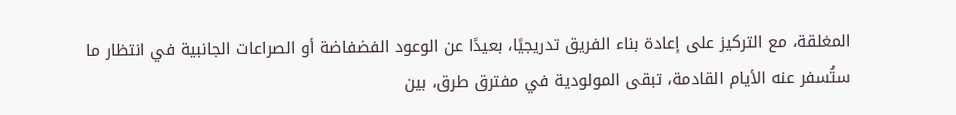المغلقة، مع التركيز على إعادة بناء الفريق تدريجيًا، بعيدًا عن الوعود الفضفاضة أو الصراعات الجانبية في انتظار ما ستُسفر عنه الأيام القادمة، تبقى المولودية في مفترق طرق، بين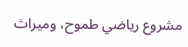مشروع رياضي طموح، وميراث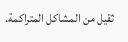ثقيل من المشاكل المتراكمة.